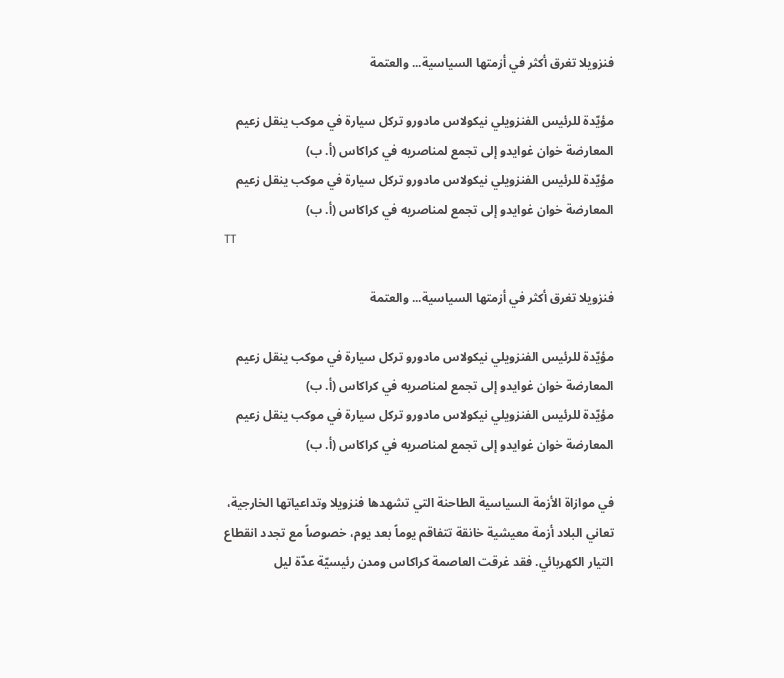فنزويلا تغرق أكثر في أزمتها السياسية... والعتمة

مؤيّدة للرئيس الفنزويلي نيكولاس مادورو تركل سيارة في موكب ينقل زعيم المعارضة خوان غوايدو إلى تجمع لمناصريه في كراكاس (أ. ب)
مؤيّدة للرئيس الفنزويلي نيكولاس مادورو تركل سيارة في موكب ينقل زعيم المعارضة خوان غوايدو إلى تجمع لمناصريه في كراكاس (أ. ب)
TT

فنزويلا تغرق أكثر في أزمتها السياسية... والعتمة

مؤيّدة للرئيس الفنزويلي نيكولاس مادورو تركل سيارة في موكب ينقل زعيم المعارضة خوان غوايدو إلى تجمع لمناصريه في كراكاس (أ. ب)
مؤيّدة للرئيس الفنزويلي نيكولاس مادورو تركل سيارة في موكب ينقل زعيم المعارضة خوان غوايدو إلى تجمع لمناصريه في كراكاس (أ. ب)

في موازاة الأزمة السياسية الطاحنة التي تشهدها فنزويلا وتداعياتها الخارجية، تعاني البلاد أزمة معيشية خانقة تتفاقم يوماً بعد يوم، خصوصاً مع تجدد انقطاع التيار الكهربائي. فقد غرقت العاصمة كراكاس ومدن رئيسيّة عدّة ليل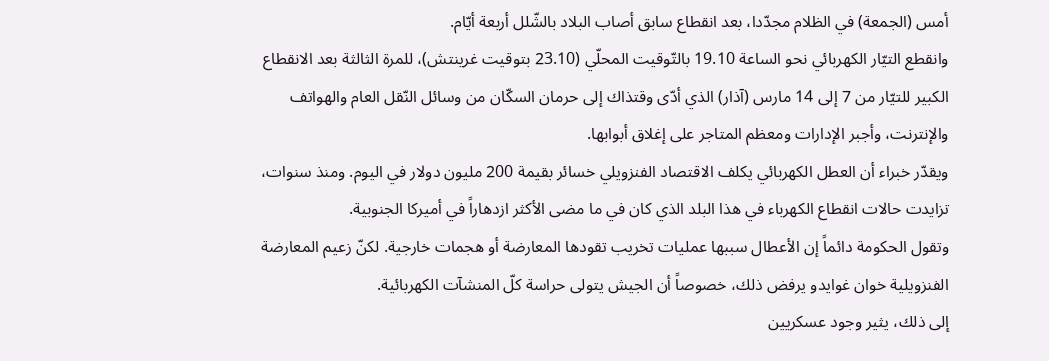أمس (الجمعة) في الظلام مجدّدا، بعد انقطاع سابق أصاب البلاد بالشّلل أربعة أيّام.
وانقطع التيّار الكهربائي نحو الساعة 19.10 بالتّوقيت المحلّي (23.10 بتوقيت غرينتش)، للمرة الثالثة بعد الانقطاع الكبير للتيّار من 7 إلى 14 مارس (آذار) الذي أدّى وقتذاك إلى حرمان السكّان من وسائل النّقل العام والهواتف والإنترنت، وأجبر الإدارات ومعظم المتاجر على إغلاق أبوابها.
ويقدّر خبراء أن العطل الكهربائي يكلف الاقتصاد الفنزويلي خسائر بقيمة 200 مليون دولار في اليوم. ومنذ سنوات، تزايدت حالات انقطاع الكهرباء في هذا البلد الذي كان في ما مضى الأكثر ازدهاراً في أميركا الجنوبية.
وتقول الحكومة دائماً إن الأعطال سببها عمليات تخريب تقودها المعارضة أو هجمات خارجية. لكنّ زعيم المعارضة الفنزويلية خوان غوايدو يرفض ذلك، خصوصاً أن الجيش يتولى حراسة كلّ المنشآت الكهربائية.
إلى ذلك، يثير وجود عسكريين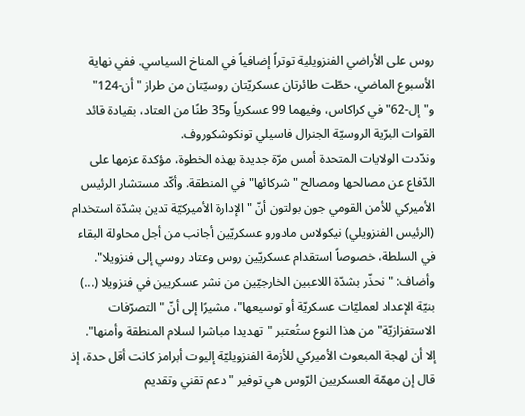روس على الأراضي الفنزويلية توتراً إضافياً في المناخ السياسي. ففي نهاية الأسبوع الماضي، حطّت طائرتان عسكريّتان روسيّتان من طراز "أن-124" و"إل-62" في كراكاس، وفيهما 99 عسكرياً و35 طنًا من العتاد، بقيادة قائد القوات البرّية الروسيّة الجنرال فاسيلي تونكوشكوروف.
وندّدت الولايات المتحدة أمس مرّة جديدة بهذه الخطوة، مؤكدة عزمها على الدّفاع عن مصالحها ومصالح "شركائها" في المنطقة. وأكّد مستشار الرئيس الأميركي للأمن القومي جون بولتون أنّ "الإدارة الأميركيّة تدين بشدّة استخدام (الرئيس الفنزويلي) نيكولاس مادورو عسكريّين أجانب من أجل محاولة البقاء في السلطة، خصوصاً استقدام عسكريّين روس وعتاد روسي إلى فنزويلا". وأضاف: "نحذّر بشدّة اللاعبين الخارجيّين من نشر عسكريين في فنزويلا (...) بنيّة الإعداد لعمليّات عسكريّة أو توسيعها"، مشيرًا إلى أنّ "التصرّفات الاستفزازيّة" من هذا النوع ستُعتبر "تهديدا مباشرا لسلام المنطقة وأمنها".
إلا أن لهجة المبعوث الأميركي للأزمة الفنزويليّة إليوت أبرامز كانت أقل حدة، إذ قال إن مهمّة العسكريين الرّوس هي توفير "دعم تقني وتقديم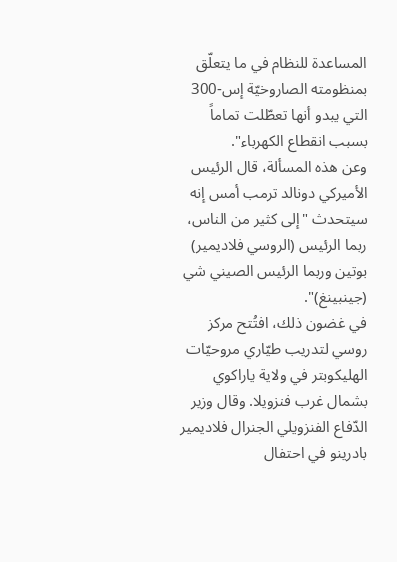المساعدة للنظام في ما يتعلّق بمنظومته الصاروخيّة إس-300 التي يبدو أنها تعطّلت تماماً بسبب انقطاع الكهرباء".
وعن هذه المسألة، قال الرئيس الأميركي دونالد ترمب أمس إنه سيتحدث "إلى كثير من الناس، ربما الرئيس (الروسي فلاديمير) بوتين وربما الرئيس الصيني شي (جينبينغ)".
في غضون ذلك، افتُتح مركز روسي لتدريب طيّاري مروحيّات الهليكوبتر في ولاية ياراكوي بشمال غرب فنزويلا. وقال وزير الدّفاع الفنزويلي الجنرال فلاديمير بادرينو في احتفال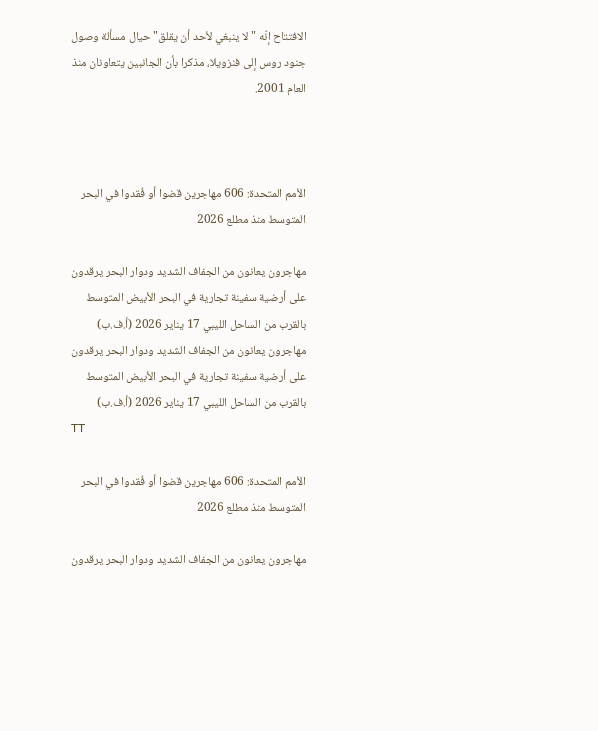الافتتاح إنّه "لا ينبغي لأحد أن يقلق" حيال مسألة وصول جنود روس إلى فنزويلا، مذكرا بأن الجانبين يتعاونان منذ العام 2001.



الأمم المتحدة: 606 مهاجرين قضوا أو فُقدوا في البحر المتوسط منذ مطلع 2026

مهاجرون يعانون من الجفاف الشديد ودوار البحر يرقدون على أرضية سفينة تجارية في البحر الأبيض المتوسط بالقرب من الساحل الليبي 17 يناير 2026 (أ.ف.ب)
مهاجرون يعانون من الجفاف الشديد ودوار البحر يرقدون على أرضية سفينة تجارية في البحر الأبيض المتوسط بالقرب من الساحل الليبي 17 يناير 2026 (أ.ف.ب)
TT

الأمم المتحدة: 606 مهاجرين قضوا أو فُقدوا في البحر المتوسط منذ مطلع 2026

مهاجرون يعانون من الجفاف الشديد ودوار البحر يرقدون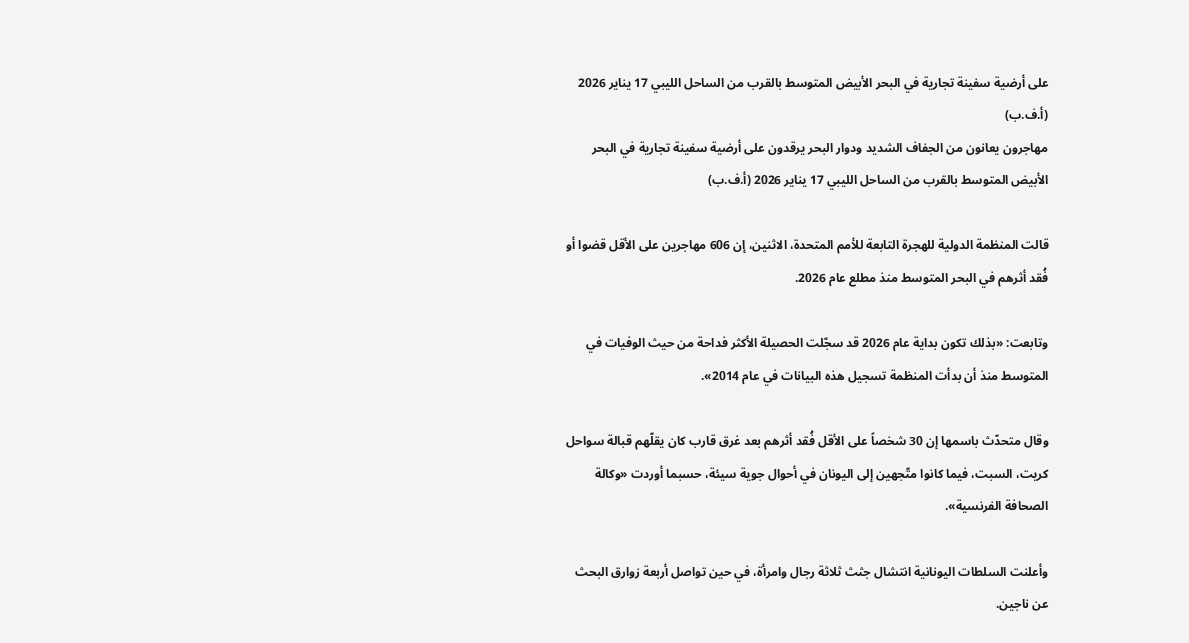على أرضية سفينة تجارية في البحر الأبيض المتوسط بالقرب من الساحل الليبي 17 يناير 2026 (أ.ف.ب)
مهاجرون يعانون من الجفاف الشديد ودوار البحر يرقدون على أرضية سفينة تجارية في البحر الأبيض المتوسط بالقرب من الساحل الليبي 17 يناير 2026 (أ.ف.ب)

قالت المنظمة الدولية للهجرة التابعة للأمم المتحدة، الاثنين، إن 606 مهاجرين على الأقل قضوا أو فُقد أثرهم في البحر المتوسط منذ مطلع عام 2026.

وتابعت: «بذلك تكون بداية عام 2026 قد سجّلت الحصيلة الأكثر فداحة من حيث الوفيات في المتوسط منذ أن بدأت المنظمة تسجيل هذه البيانات في عام 2014».

وقال متحدّث باسمها إن 30 شخصاً على الأقل فُقد أثرهم بعد غرق قارب كان يقلّهم قبالة سواحل كريت، السبت، فيما كانوا متّجهين إلى اليونان في أحوال جوية سيئة، حسبما أوردت «وكالة الصحافة الفرنسية».

وأعلنت السلطات اليونانية انتشال جثث ثلاثة رجال وامرأة، في حين تواصل أربعة زوارق البحث عن ناجين.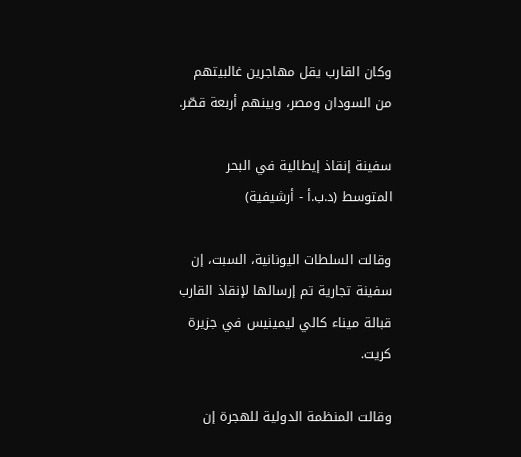وكان القارب يقل مهاجرين غالبيتهم من السودان ومصر، وبينهم أربعة قصّر.

سفينة إنقاذ إيطالية في البحر المتوسط (د.ب.أ - أرشيفية)

وقالت السلطات اليونانية، السبت، إن سفينة تجارية تم إرسالها لإنقاذ القارب قبالة ميناء كالي ليمينيس في جزيرة كريت.

وقالت المنظمة الدولية للهجرة إن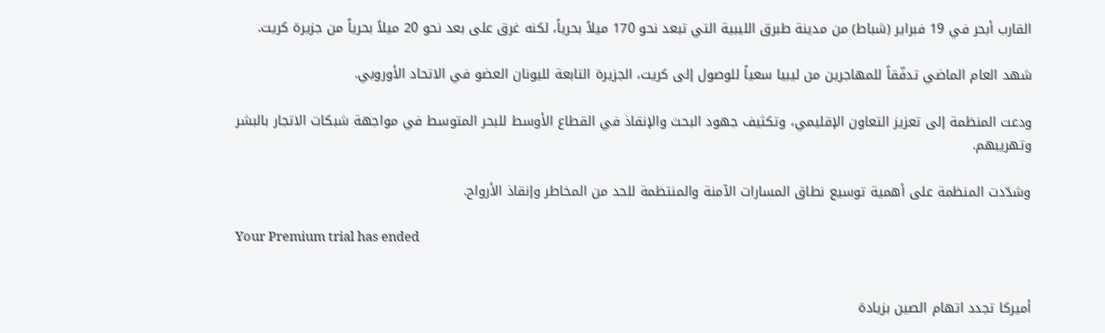القارب أبحر في 19 فبراير (شباط) من مدينة طبرق الليبية التي تبعد نحو 170 ميلاً بحرياً، لكنه غرق على بعد نحو 20 ميلاً بحرياً من جزيرة كريت.

شهد العام الماضي تدفّقاً للمهاجرين من ليبيا سعياً للوصول إلى كريت، الجزيرة التابعة لليونان العضو في الاتحاد الأوروبي.

ودعت المنظمة إلى تعزيز التعاون الإقليمي، وتكثيف جهود البحث والإنقاذ في القطاع الأوسط للبحر المتوسط في مواجهة شبكات الاتجار بالبشر وتهريبهم.

وشدّدت المنظمة على أهمية توسيع نطاق المسارات الآمنة والمنتظمة للحد من المخاطر وإنقاذ الأرواح.

Your Premium trial has ended


أميركا تجدد اتهام الصين بزيادة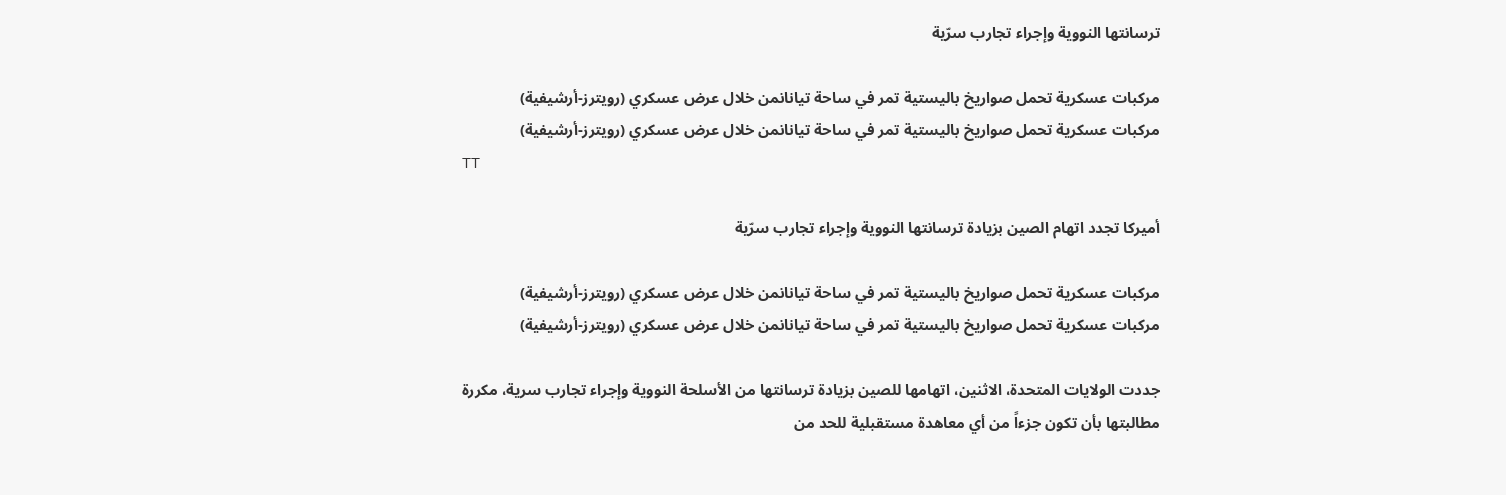ترسانتها النووية وإجراء تجارب سرّية

مركبات عسكرية تحمل صواريخ باليستية تمر في ساحة تيانانمن خلال عرض عسكري (رويترز-أرشيفية)
مركبات عسكرية تحمل صواريخ باليستية تمر في ساحة تيانانمن خلال عرض عسكري (رويترز-أرشيفية)
TT

أميركا تجدد اتهام الصين بزيادة ترسانتها النووية وإجراء تجارب سرّية

مركبات عسكرية تحمل صواريخ باليستية تمر في ساحة تيانانمن خلال عرض عسكري (رويترز-أرشيفية)
مركبات عسكرية تحمل صواريخ باليستية تمر في ساحة تيانانمن خلال عرض عسكري (رويترز-أرشيفية)

جددت الولايات المتحدة، الاثنين، اتهامها للصين بزيادة ترسانتها من الأسلحة النووية وإجراء تجارب سرية، مكررة مطالبتها بأن تكون جزءاً من أي معاهدة مستقبلية للحد من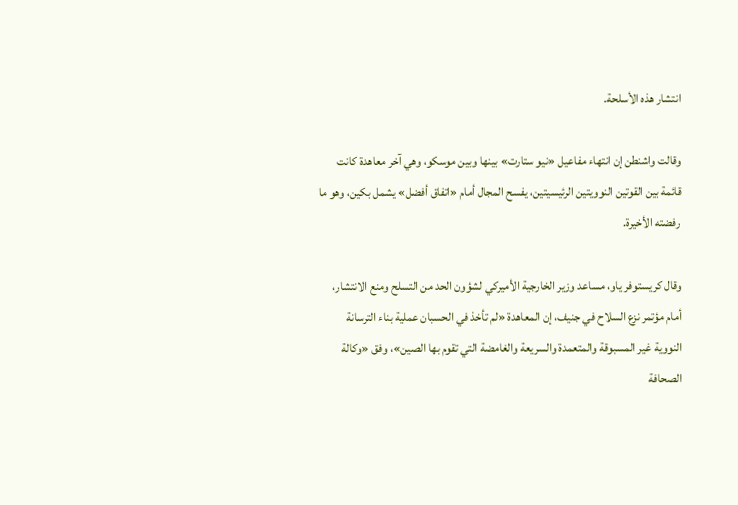انتشار هذه الأسلحة.

وقالت واشنطن إن انتهاء مفاعيل «نيو ستارت» بينها وبين موسكو، وهي آخر معاهدة كانت قائمة بين القوتين النوويتين الرئيسيتين، يفسح المجال أمام «اتفاق أفضل» يشمل بكين، وهو ما رفضته الأخيرة.

وقال كريستوفر ياو، مساعد وزير الخارجية الأميركي لشؤون الحد من التسلح ومنع الانتشار، أمام مؤتمر نزع السلاح في جنيف، إن المعاهدة «لم تأخذ في الحسبان عملية بناء الترسانة النووية غير المسبوقة والمتعمدة والسريعة والغامضة التي تقوم بها الصين»، وفق «وكالة الصحافة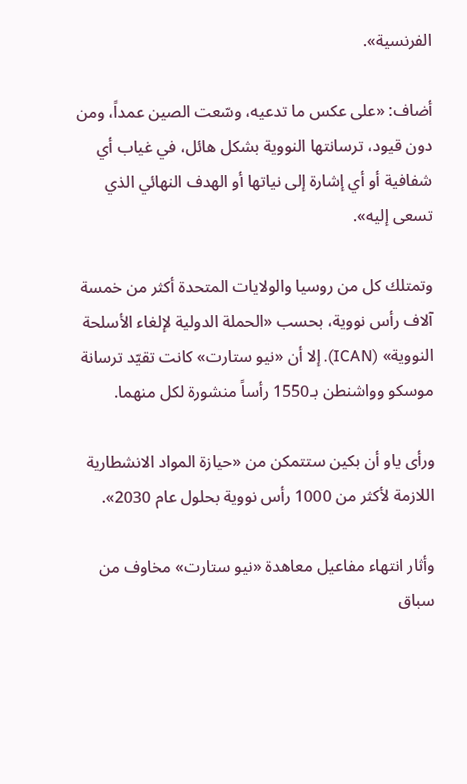الفرنسية».

أضاف: «على عكس ما تدعيه، وسّعت الصين عمداً، ومن دون قيود، ترسانتها النووية بشكل هائل، في غياب أي شفافية أو أي إشارة إلى نياتها أو الهدف النهائي الذي تسعى إليه».

وتمتلك كل من روسيا والولايات المتحدة أكثر من خمسة آلاف رأس نووية، بحسب «الحملة الدولية لإلغاء الأسلحة النووية» (ICAN). إلا أن «نيو ستارت» كانت تقيّد ترسانة موسكو وواشنطن بـ1550 رأساً منشورة لكل منهما.

ورأى ياو أن بكين ستتمكن من «حيازة المواد الانشطارية اللازمة لأكثر من 1000 رأس نووية بحلول عام 2030».

وأثار انتهاء مفاعيل معاهدة «نيو ستارت» مخاوف من سباق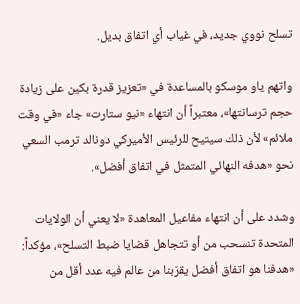تسلح نووي جديد، في غياب أي اتفاق بديل.

واتهم ياو موسكو بالمساعدة في «تعزيز قدرة بكين على زيادة حجم ترسانتها»، معتبراً أن انتهاء «نيو ستارت» جاء «في وقت ملائم» لأن ذلك سيتيح للرئيس الأميركي دونالد ترمب السعي نحو «هدفه النهائي المتمثل في اتفاق أفضل».

وشدد على أن انتهاء مفاعيل المعاهدة «لا يعني أن الولايات المتحدة تنسحب من أو تتجاهل قضايا ضبط التسلح»، مؤكداً: «هدفنا هو اتفاق أفضل يقرّبنا من عالم فيه عدد أقل من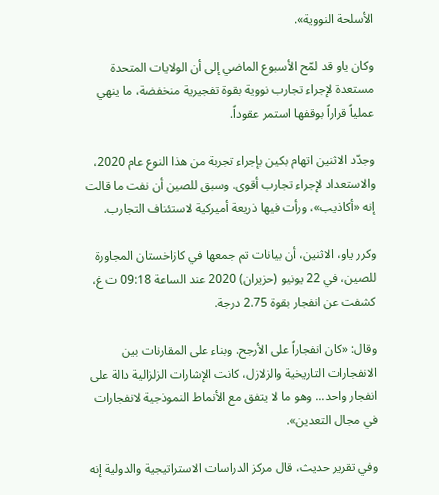الأسلحة النووية».

وكان ياو قد لمّح الأسبوع الماضي إلى أن الولايات المتحدة مستعدة لإجراء تجارب نووية بقوة تفجيرية منخفضة، ما ينهي عملياً قراراً بوقفها استمر عقوداً.

وجدّد الاثنين اتهام بكين بإجراء تجربة من هذا النوع عام 2020، والاستعداد لإجراء تجارب أقوى. وسبق للصين أن نفت ما قالت إنه «أكاذيب»، ورأت فيها ذريعة أميركية لاستئناف التجارب.

وكرر ياو، الاثنين، أن بيانات تم جمعها في كازاخستان المجاورة للصين، في 22 يونيو (حزيران) 2020 عند الساعة 09:18 ت غ، كشفت عن انفجار بقوة 2.75 درجة.

وقال: «كان انفجاراً على الأرجح. وبناء على المقارنات بين الانفجارات التاريخية والزلازل، كانت الإشارات الزلزالية دالة على انفجار واحد... وهو ما لا يتفق مع الأنماط النموذجية لانفجارات في مجال التعدين».

وفي تقرير حديث، قال مركز الدراسات الاستراتيجية والدولية إنه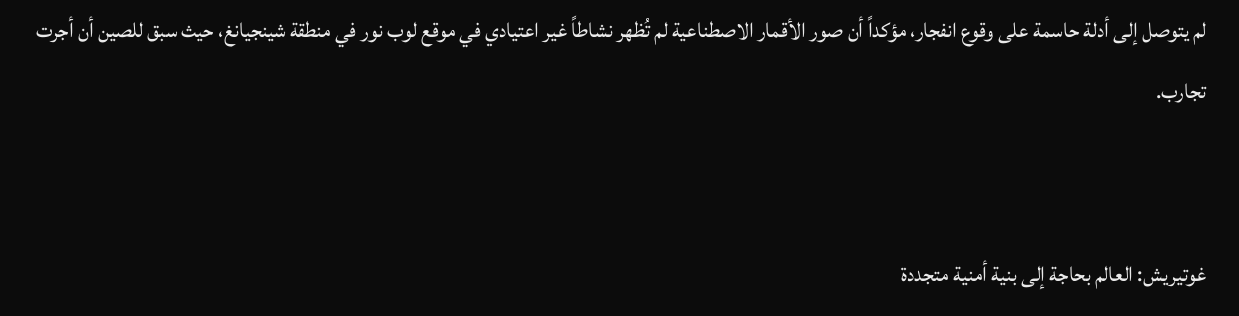لم يتوصل إلى أدلة حاسمة على وقوع انفجار، مؤكداً أن صور الأقمار الاصطناعية لم تُظهر نشاطاً غير اعتيادي في موقع لوب نور في منطقة شينجيانغ، حيث سبق للصين أن أجرت تجارب.


غوتيريش: العالم بحاجة إلى بنية أمنية متجددة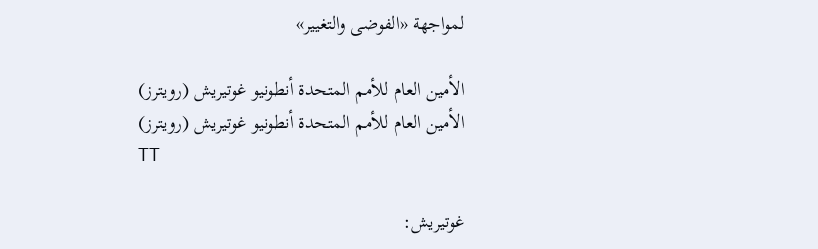لمواجهة «الفوضى والتغيير»

الأمين العام للأمم المتحدة أنطونيو غوتيريش (رويترز)
الأمين العام للأمم المتحدة أنطونيو غوتيريش (رويترز)
TT

غوتيريش: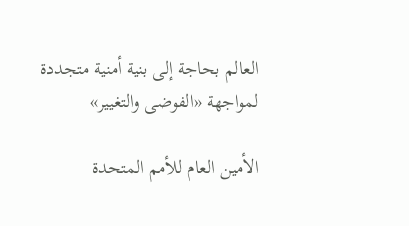العالم بحاجة إلى بنية أمنية متجددة لمواجهة «الفوضى والتغيير»

الأمين العام للأمم المتحدة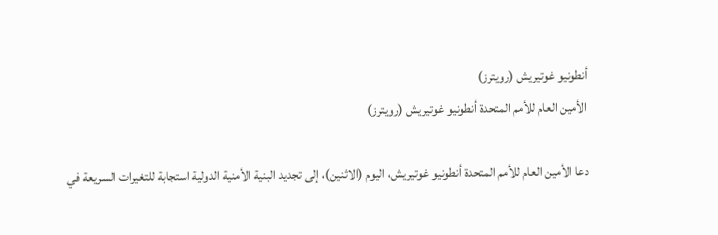أنطونيو غوتيريش (رويترز)
الأمين العام للأمم المتحدة أنطونيو غوتيريش (رويترز)

دعا الأمين العام للأمم المتحدة أنطونيو غوتيريش، اليوم (الاثنين)، إلى تجديد ‌البنية الأمنية الدولية ‌استجابة للتغيرات ‌السريعة في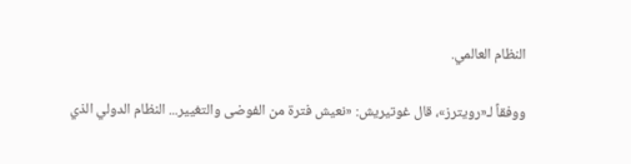النظام العالمي.

ووفقاً لـ«رويترز»، قال غوتيريش: «نعيش فترة من الفوضى والتغيير... النظام الدولي الذي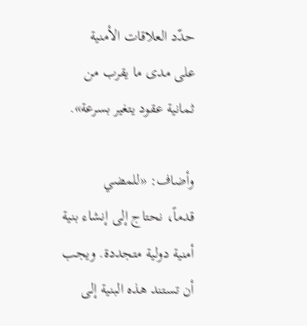حدّد ‌العلاقات ‌الأمنية على ‌مدى ما ‌يقرب من ثمانية عقود يتغير بسرعة».

وأضاف: «للمضي قدماً، ‌نحتاج إلى إنشاء بنية أمنية دولية متجددة. ويجب أن تستند هذه البنية إلى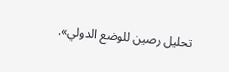تحليل رصين للوضع الدولي».